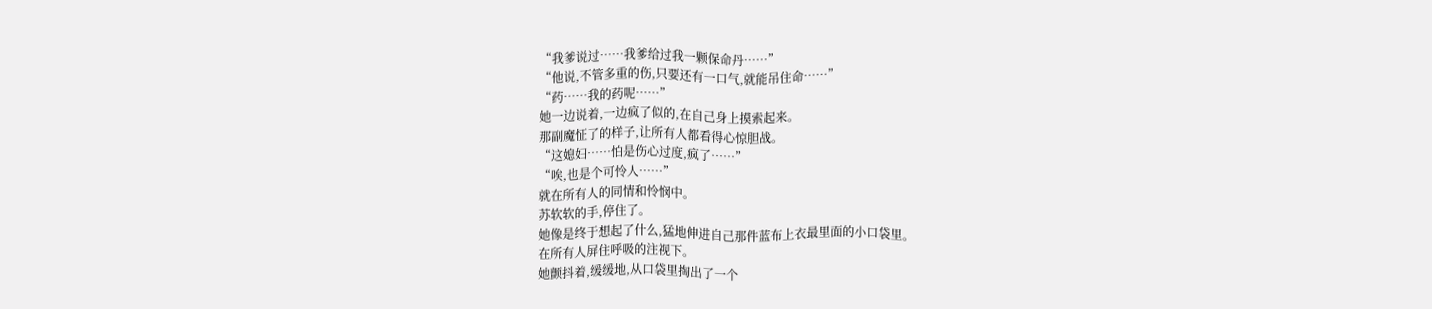“我爹说过……我爹给过我一颗保命丹……”
“他说,不管多重的伤,只要还有一口气,就能吊住命……”
“药……我的药呢……”
她一边说着,一边疯了似的,在自己身上摸索起来。
那副魔怔了的样子,让所有人都看得心惊胆战。
“这媳妇……怕是伤心过度,疯了……”
“唉,也是个可怜人……”
就在所有人的同情和怜悯中。
苏软软的手,停住了。
她像是终于想起了什么,猛地伸进自己那件蓝布上衣最里面的小口袋里。
在所有人屏住呼吸的注视下。
她颤抖着,缓缓地,从口袋里掏出了一个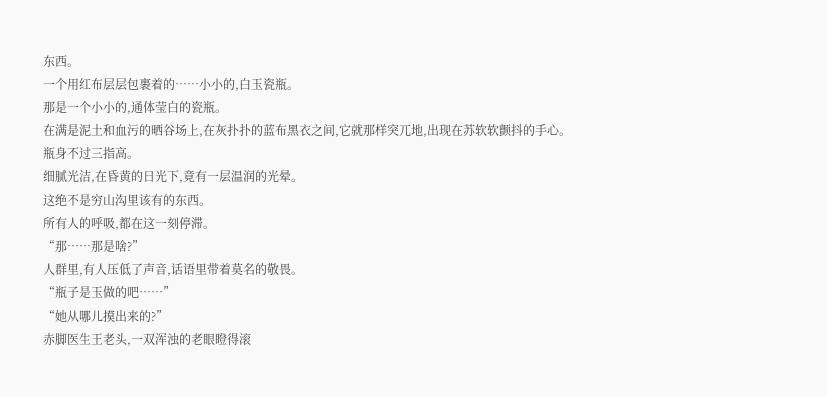东西。
一个用红布层层包裹着的……小小的,白玉瓷瓶。
那是一个小小的,通体莹白的瓷瓶。
在满是泥土和血污的晒谷场上,在灰扑扑的蓝布黑衣之间,它就那样突兀地,出现在苏软软颤抖的手心。
瓶身不过三指高。
细腻光洁,在昏黄的日光下,竟有一层温润的光晕。
这绝不是穷山沟里该有的东西。
所有人的呼吸,都在这一刻停滞。
“那……那是啥?”
人群里,有人压低了声音,话语里带着莫名的敬畏。
“瓶子是玉做的吧……”
“她从哪儿摸出来的?”
赤脚医生王老头,一双浑浊的老眼瞪得滚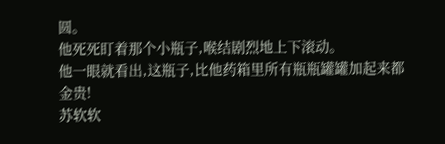圆。
他死死盯着那个小瓶子,喉结剧烈地上下滚动。
他一眼就看出,这瓶子,比他药箱里所有瓶瓶罐罐加起来都金贵!
苏软软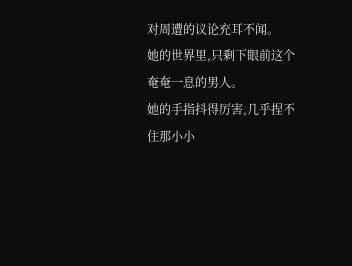对周遭的议论充耳不闻。
她的世界里,只剩下眼前这个奄奄一息的男人。
她的手指抖得厉害,几乎捏不住那小小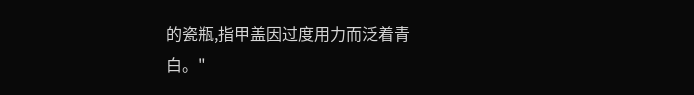的瓷瓶,指甲盖因过度用力而泛着青白。"